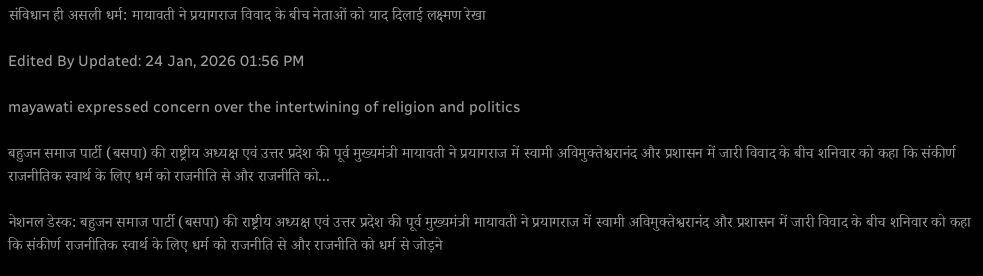संविधान ही असली धर्म: मायावती ने प्रयागराज विवाद के बीच नेताओं को याद दिलाई लक्ष्मण रेखा

Edited By Updated: 24 Jan, 2026 01:56 PM

mayawati expressed concern over the intertwining of religion and politics

बहुजन समाज पार्टी (बसपा) की राष्ट्रीय अध्यक्ष एवं उत्तर प्रदेश की पूर्व मुख्यमंत्री मायावती ने प्रयागराज में स्वामी अविमुक्तेश्वरानंद और प्रशासन में जारी विवाद के बीच शनिवार को कहा कि संकीर्ण राजनीतिक स्वार्थ के लिए धर्म को राजनीति से और राजनीति को...

नेशनल डेस्क: बहुजन समाज पार्टी (बसपा) की राष्ट्रीय अध्यक्ष एवं उत्तर प्रदेश की पूर्व मुख्यमंत्री मायावती ने प्रयागराज में स्वामी अविमुक्तेश्वरानंद और प्रशासन में जारी विवाद के बीच शनिवार को कहा कि संकीर्ण राजनीतिक स्वार्थ के लिए धर्म को राजनीति से और राजनीति को धर्म से जोड़ने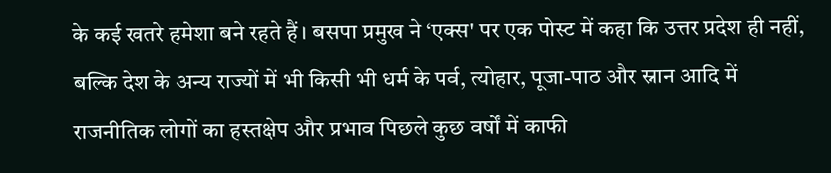के कई खतरे हमेशा बने रहते हैं। बसपा प्रमुख ने ‘एक्स' पर एक पोस्ट में कहा कि उत्तर प्रदेश ही नहीं, बल्कि देश के अन्य राज्यों में भी किसी भी धर्म के पर्व, त्योहार, पूजा-पाठ और स्नान आदि में राजनीतिक लोगों का हस्तक्षेप और प्रभाव पिछले कुछ वर्षों में काफी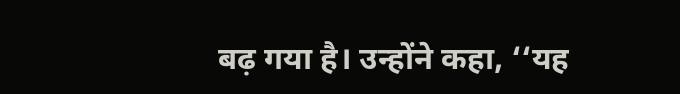बढ़ गया है। उन्होंने कहा, ‘‘यह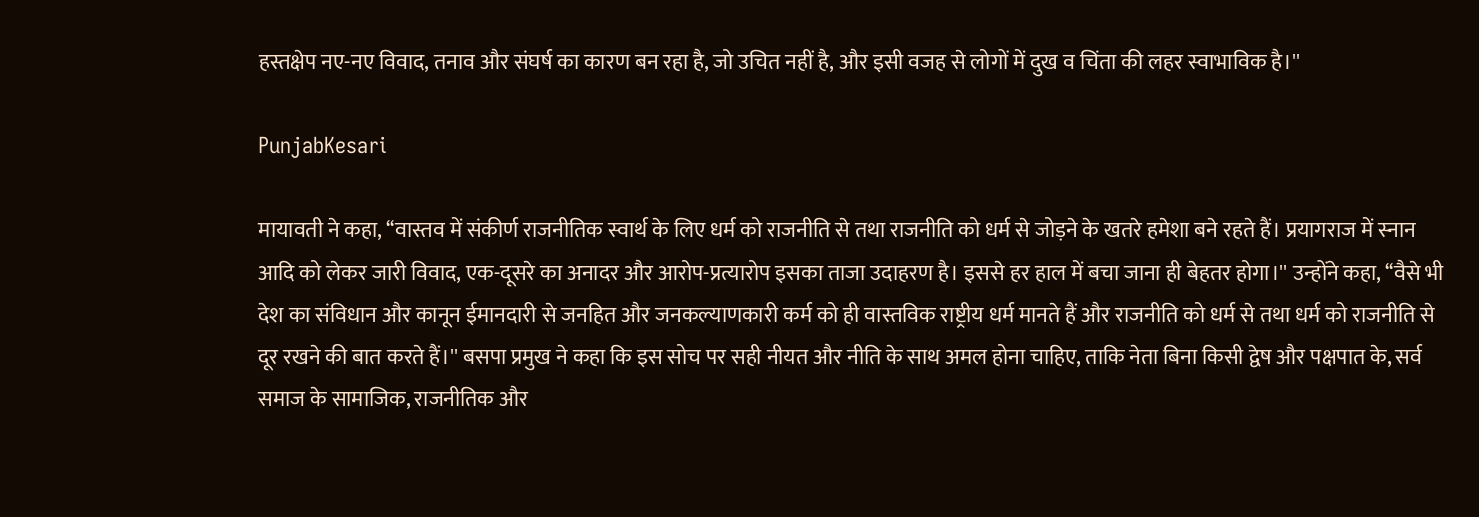हस्तक्षेप नए-नए विवाद, तनाव और संघर्ष का कारण बन रहा है, जो उचित नहीं है, और इसी वजह से लोगों में दुख व चिंता की लहर स्वाभाविक है।''

PunjabKesari

मायावती ने कहा, ‘‘वास्तव में संकीर्ण राजनीतिक स्वार्थ के लिए धर्म को राजनीति से तथा राजनीति को धर्म से जोड़ने के खतरे हमेशा बने रहते हैं। प्रयागराज में स्नान आदि को लेकर जारी विवाद, एक-दूसरे का अनादर और आरोप-प्रत्यारोप इसका ताजा उदाहरण है। इससे हर हाल में बचा जाना ही बेहतर होगा।'' उन्होंने कहा, ‘‘वैसे भी देश का संविधान और कानून ईमानदारी से जनहित और जनकल्याणकारी कर्म को ही वास्तविक राष्ट्रीय धर्म मानते हैं और राजनीति को धर्म से तथा धर्म को राजनीति से दूर रखने की बात करते हैं।'' बसपा प्रमुख ने कहा कि इस सोच पर सही नीयत और नीति के साथ अमल होना चाहिए, ताकि नेता बिना किसी द्वेष और पक्षपात के, सर्व समाज के सामाजिक, राजनीतिक और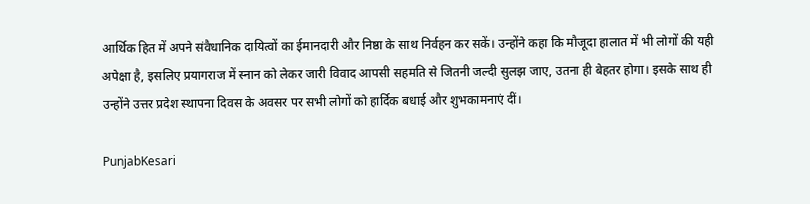आर्थिक हित में अपने संवैधानिक दायित्वों का ईमानदारी और निष्ठा के साथ निर्वहन कर सकें। उन्होंने कहा कि मौजूदा हालात में भी लोगों की यही अपेक्षा है, इसलिए प्रयागराज में स्नान को लेकर जारी विवाद आपसी सहमति से जितनी जल्दी सुलझ जाए, उतना ही बेहतर होगा। इसके साथ ही उन्होंने उत्तर प्रदेश स्थापना दिवस के अवसर पर सभी लोगों को हार्दिक बधाई और शुभकामनाएं दीं।

PunjabKesari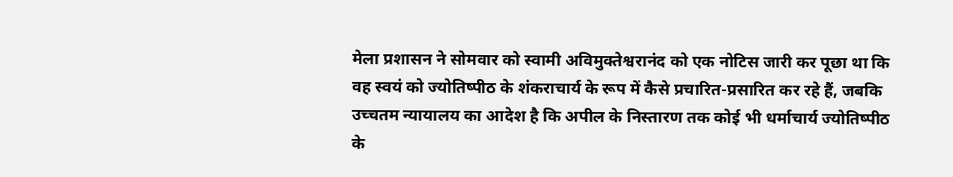मेला प्रशासन ने सोमवार को स्वामी अविमुक्तेश्वरानंद को एक नोटिस जारी कर पूछा था कि वह स्वयं को ज्योतिष्पीठ के शंकराचार्य के रूप में कैसे प्रचारित-प्रसारित कर रहे हैं, जबकि उच्चतम न्यायालय का आदेश है कि अपील के निस्तारण तक कोई भी धर्माचार्य ज्योतिष्पीठ के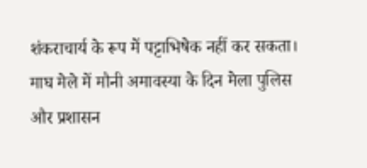शंकराचार्य के रूप में पट्टाभिषेक नहीं कर सकता। माघ मेले में मौनी अमावस्या के दिन मेला पुलिस और प्रशासन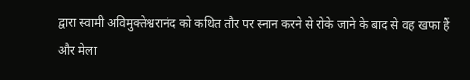द्वारा स्वामी अविमुक्तेश्वरानंद को कथित तौर पर स्नान करने से रोके जाने के बाद से वह खफा हैं और मेला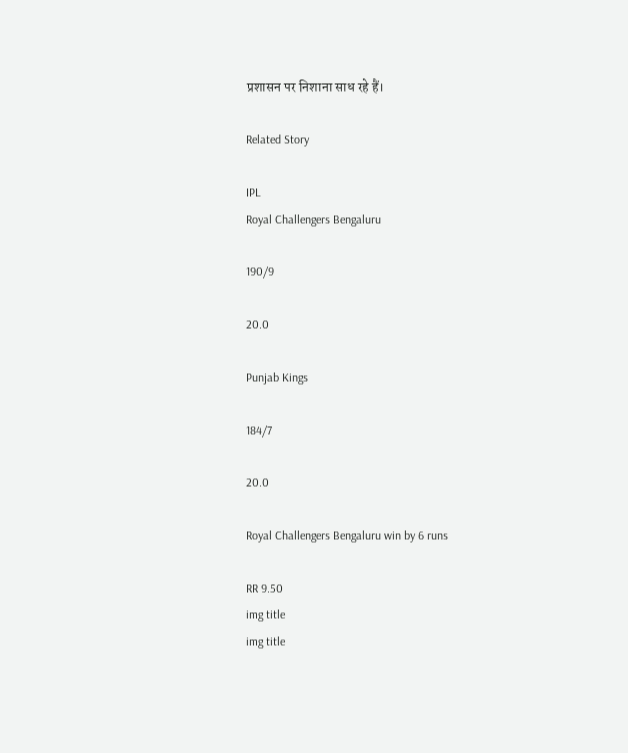प्रशासन पर निशाना साध रहे हैं।

Related Story

IPL
Royal Challengers Bengaluru

190/9

20.0

Punjab Kings

184/7

20.0

Royal Challengers Bengaluru win by 6 runs

RR 9.50
img title
img title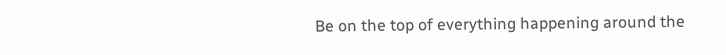Be on the top of everything happening around the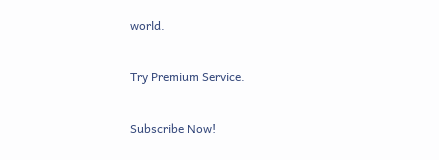world.

Try Premium Service.

Subscribe Now!